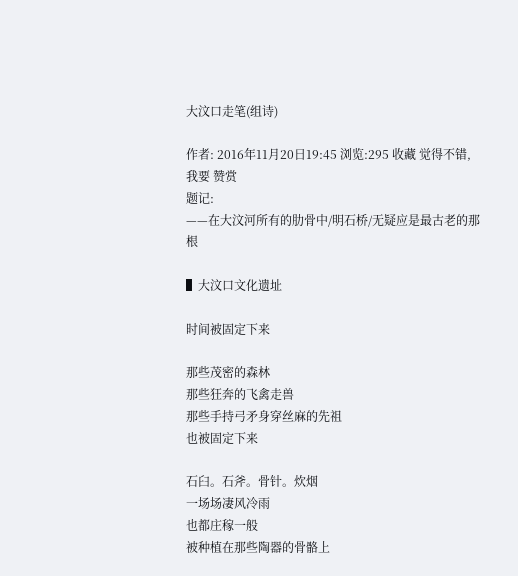大汶口走笔(组诗)

作者: 2016年11月20日19:45 浏览:295 收藏 觉得不错,我要 赞赏
题记:
——在大汶河所有的肋骨中/明石桥/无疑应是最古老的那根

▌大汶口文化遗址

时间被固定下来

那些茂密的森林
那些狂奔的飞禽走兽
那些手持弓矛身穿丝麻的先祖
也被固定下来

石臼。石斧。骨针。炊烟
一场场凄风冷雨
也都庄稼一般
被种植在那些陶器的骨骼上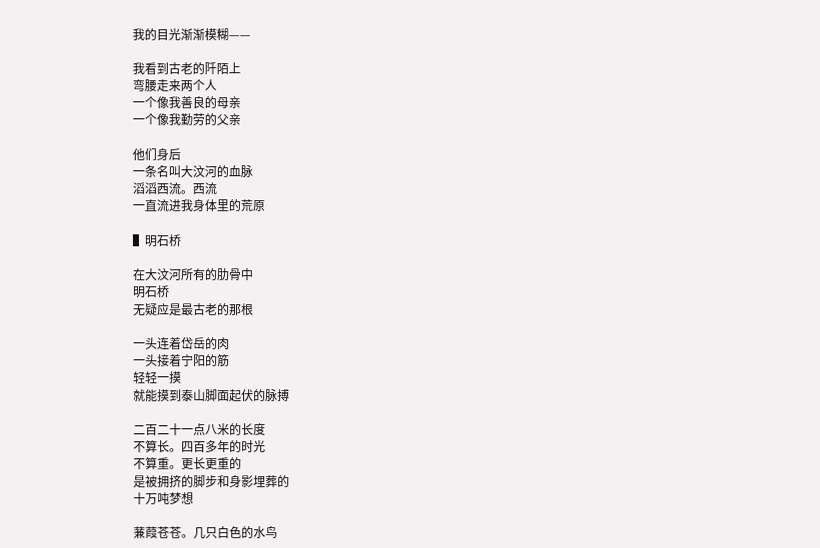我的目光渐渐模糊——

我看到古老的阡陌上
弯腰走来两个人
一个像我善良的母亲
一个像我勤劳的父亲

他们身后
一条名叫大汶河的血脉
滔滔西流。西流
一直流进我身体里的荒原

▌明石桥

在大汶河所有的肋骨中
明石桥
无疑应是最古老的那根

一头连着岱岳的肉
一头接着宁阳的筋
轻轻一摸
就能摸到泰山脚面起伏的脉搏

二百二十一点八米的长度
不算长。四百多年的时光
不算重。更长更重的
是被拥挤的脚步和身影埋葬的
十万吨梦想

蒹葭苍苍。几只白色的水鸟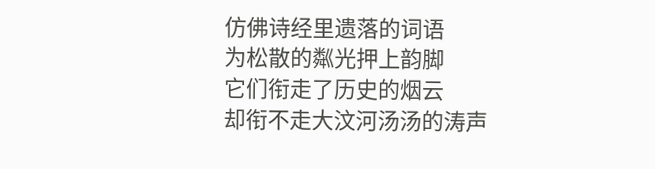仿佛诗经里遗落的词语
为松散的粼光押上韵脚
它们衔走了历史的烟云
却衔不走大汶河汤汤的涛声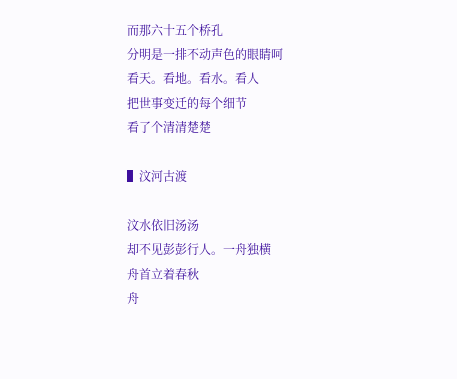而那六十五个桥孔
分明是一排不动声色的眼睛呵
看天。看地。看水。看人
把世事变迁的每个细节
看了个清清楚楚

▌汶河古渡

汶水依旧汤汤
却不见彭彭行人。一舟独横
舟首立着春秋
舟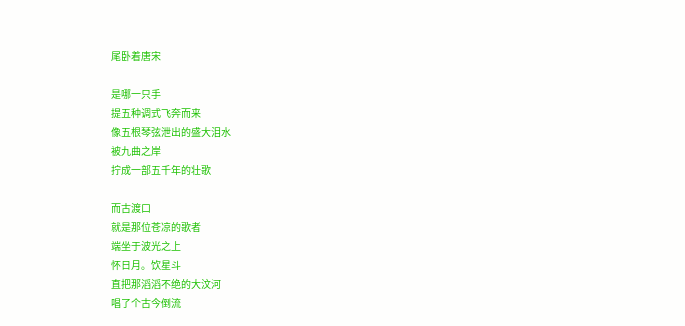尾卧着唐宋

是哪一只手
提五种调式飞奔而来
像五根琴弦泄出的盛大泪水
被九曲之岸
拧成一部五千年的壮歌

而古渡口
就是那位苍凉的歌者
端坐于波光之上
怀日月。饮星斗
直把那滔滔不绝的大汶河
唱了个古今倒流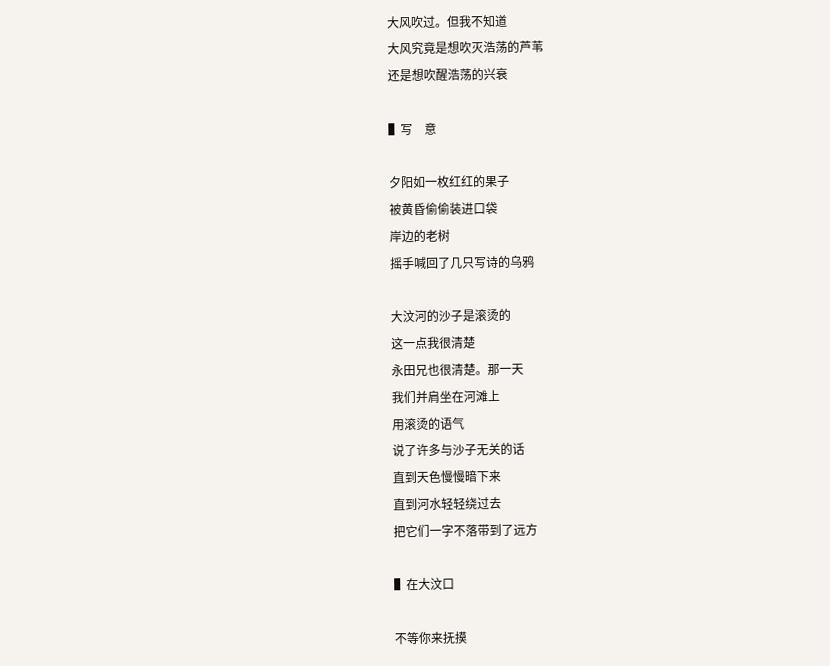大风吹过。但我不知道
大风究竟是想吹灭浩荡的芦苇
还是想吹醒浩荡的兴衰

▌写    意

夕阳如一枚红红的果子
被黄昏偷偷装进口袋
岸边的老树
摇手喊回了几只写诗的乌鸦

大汶河的沙子是滚烫的
这一点我很清楚
永田兄也很清楚。那一天
我们并肩坐在河滩上
用滚烫的语气
说了许多与沙子无关的话
直到天色慢慢暗下来
直到河水轻轻绕过去
把它们一字不落带到了远方

▌在大汶口

不等你来抚摸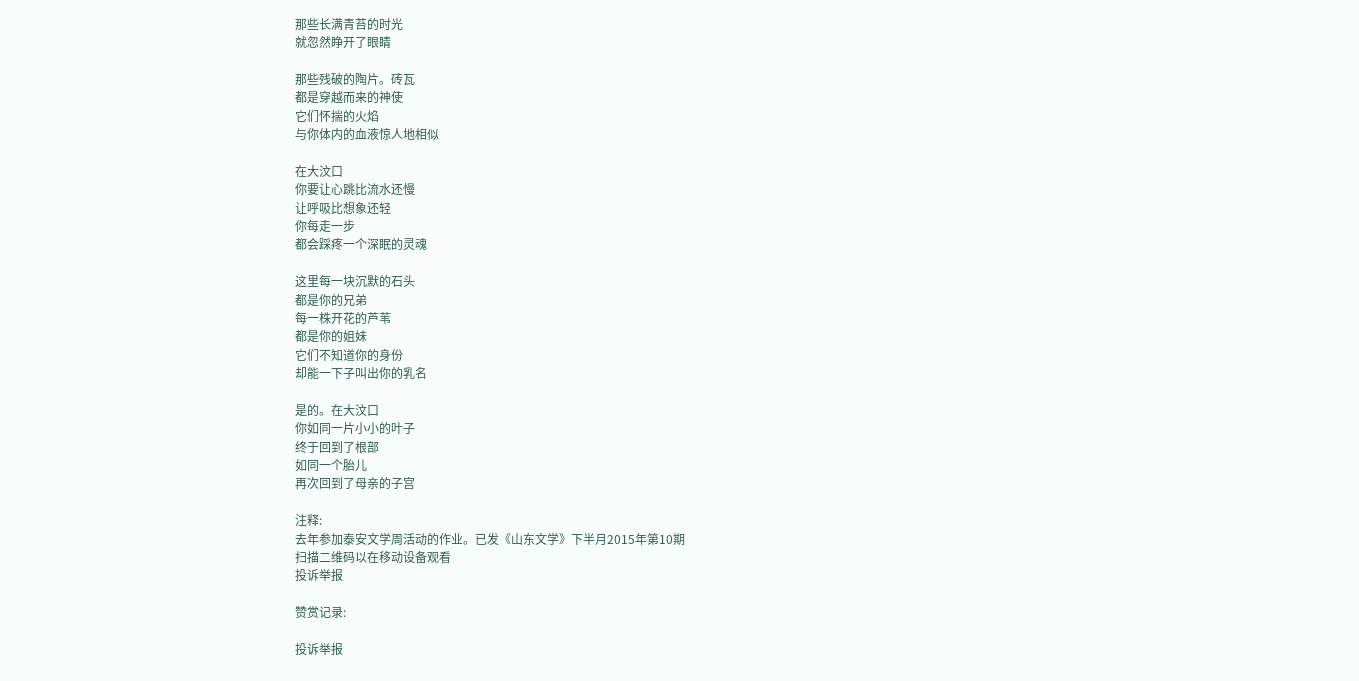那些长满青苔的时光
就忽然睁开了眼睛

那些残破的陶片。砖瓦
都是穿越而来的神使
它们怀揣的火焰
与你体内的血液惊人地相似

在大汶口
你要让心跳比流水还慢
让呼吸比想象还轻
你每走一步
都会踩疼一个深眠的灵魂

这里每一块沉默的石头
都是你的兄弟
每一株开花的芦苇
都是你的姐妹
它们不知道你的身份
却能一下子叫出你的乳名

是的。在大汶口
你如同一片小小的叶子
终于回到了根部
如同一个胎儿
再次回到了母亲的子宫

注释:
去年参加泰安文学周活动的作业。已发《山东文学》下半月2015年第10期
扫描二维码以在移动设备观看
投诉举报

赞赏记录:

投诉举报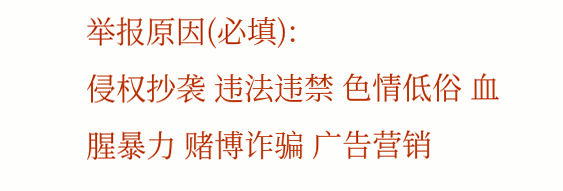举报原因(必填):
侵权抄袭 违法违禁 色情低俗 血腥暴力 赌博诈骗 广告营销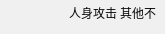人身攻击 其他不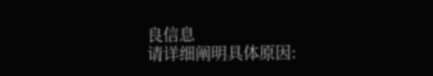良信息
请详细阐明具体原因: